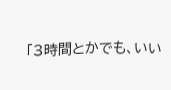「3時間とかでも、いい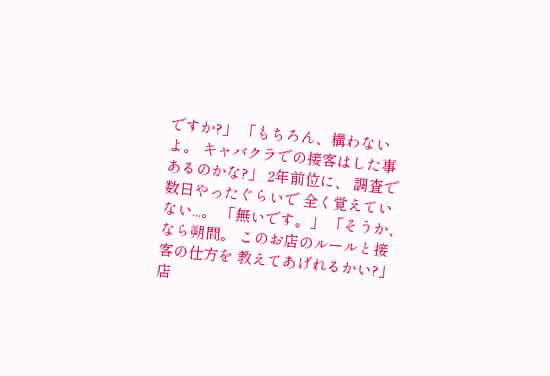ですか?」 「もちろん、構わないよ。 キャバクラでの接客はした事あるのかな?」 2年前位に、 調査で数日やったぐらいで 全く覚えていない...。 「無いです。」 「そうか、なら朔間。 このお店のルールと接客の仕方を 教えてあげれるかい?」 店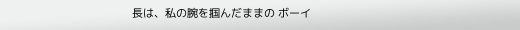長は、私の腕を掴んだままの ボーイ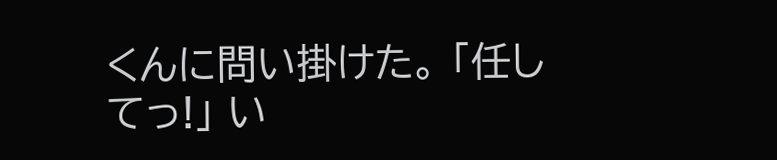くんに問い掛けた。 「任してっ!」 い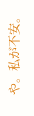や。私が不安。